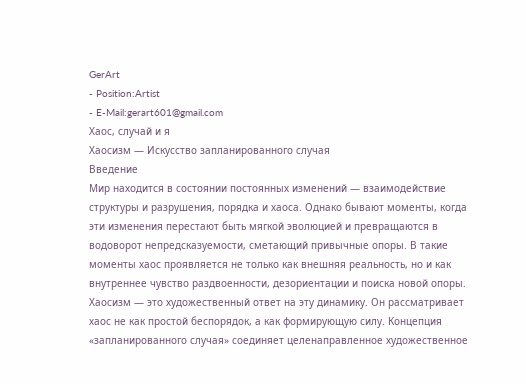GerArt
- Position:Artist
- E-Mail:gerart601@gmail.com
Хаос, случай и я
Хаосизм — Искусство запланированного случая
Введение
Мир находится в состоянии постоянных изменений — взаимодействие структуры и разрушения, порядка и хаоса. Однако бывают моменты, когда эти изменения перестают быть мягкой эволюцией и превращаются в водоворот непредсказуемости, сметающий привычные опоры. В такие моменты хаос проявляется не только как внешняя реальность, но и как внутреннее чувство раздвоенности, дезориентации и поиска новой опоры.
Хаосизм — это художественный ответ на эту динамику. Он рассматривает хаос не как простой беспорядок, а как формирующую силу. Концепция «запланированного случая» соединяет целенаправленное художественное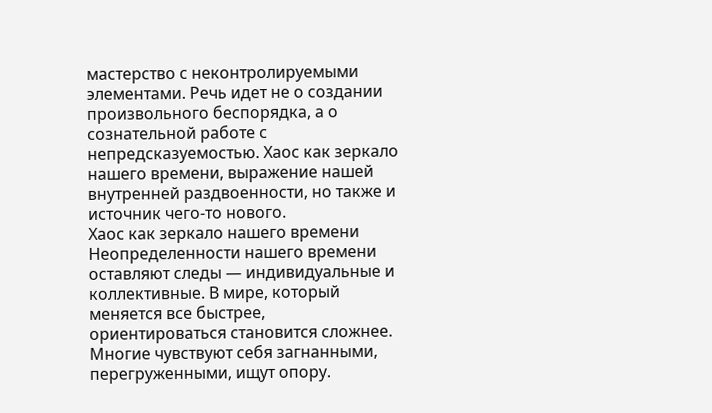мастерство с неконтролируемыми элементами. Речь идет не о создании произвольного беспорядка, а о сознательной работе с непредсказуемостью. Хаос как зеркало нашего времени, выражение нашей внутренней раздвоенности, но также и источник чего-то нового.
Хаос как зеркало нашего времени
Неопределенности нашего времени оставляют следы — индивидуальные и коллективные. В мире, который меняется все быстрее, ориентироваться становится сложнее. Многие чувствуют себя загнанными, перегруженными, ищут опору.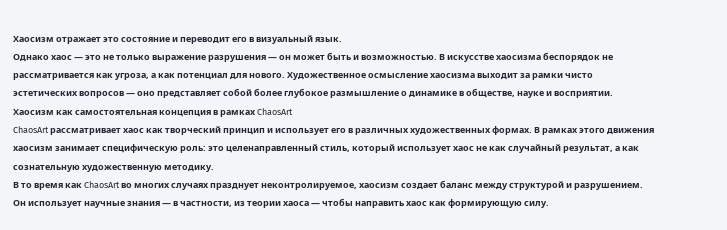Хаосизм отражает это состояние и переводит его в визуальный язык.
Однако хаос — это не только выражение разрушения — он может быть и возможностью. В искусстве хаосизма беспорядок не рассматривается как угроза, а как потенциал для нового. Художественное осмысление хаосизма выходит за рамки чисто эстетических вопросов — оно представляет собой более глубокое размышление о динамике в обществе, науке и восприятии.
Хаосизм как самостоятельная концепция в рамках ChaosArt
ChaosArt рассматривает хаос как творческий принцип и использует его в различных художественных формах. В рамках этого движения хаосизм занимает специфическую роль: это целенаправленный стиль, который использует хаос не как случайный результат, а как сознательную художественную методику.
В то время как ChaosArt во многих случаях празднует неконтролируемое, хаосизм создает баланс между структурой и разрушением. Он использует научные знания — в частности, из теории хаоса — чтобы направить хаос как формирующую силу.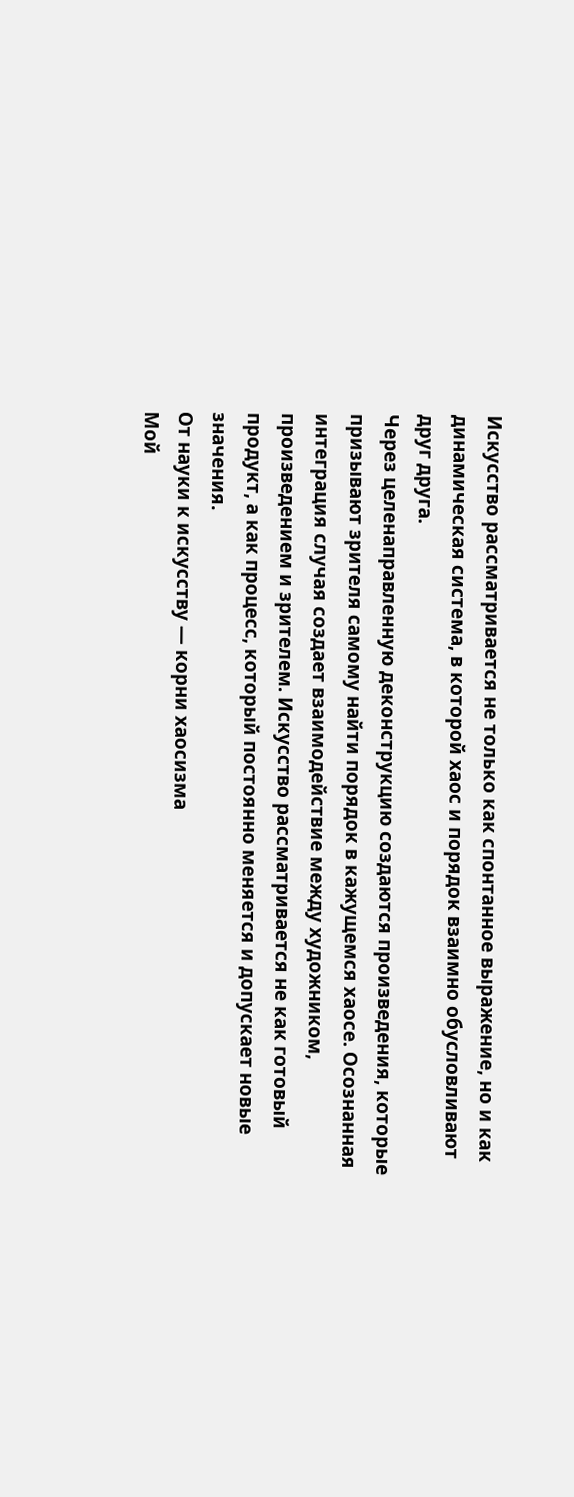Искусство рассматривается не только как спонтанное выражение, но и как динамическая система, в которой хаос и порядок взаимно обусловливают друг друга.
Через целенаправленную деконструкцию создаются произведения, которые призывают зрителя самому найти порядок в кажущемся хаосе. Осознанная интеграция случая создает взаимодействие между художником, произведением и зрителем. Искусство рассматривается не как готовый продукт, а как процесс, который постоянно меняется и допускает новые значения.
От науки к искусству — корни хаосизма
Мой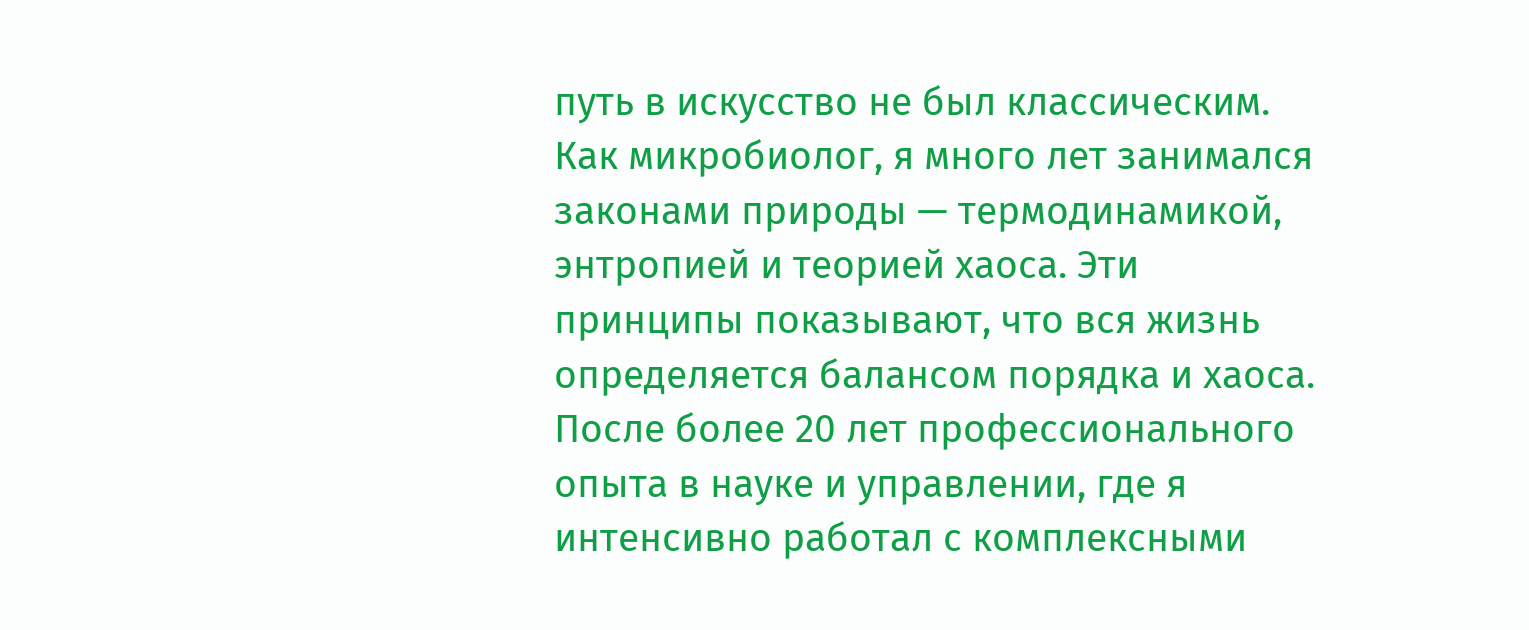путь в искусство не был классическим. Как микробиолог, я много лет занимался законами природы — термодинамикой, энтропией и теорией хаоса. Эти принципы показывают, что вся жизнь определяется балансом порядка и хаоса.
После более 20 лет профессионального опыта в науке и управлении, где я интенсивно работал с комплексными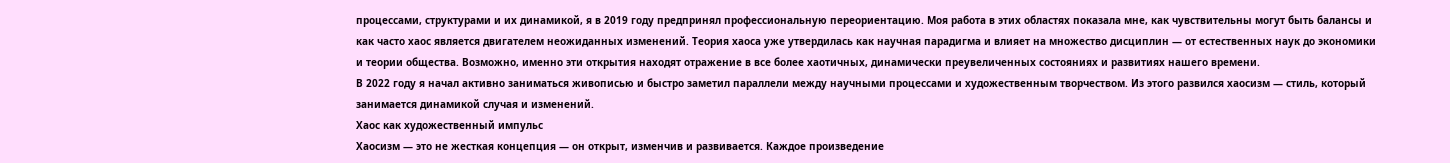процессами, структурами и их динамикой, я в 2019 году предпринял профессиональную переориентацию. Моя работа в этих областях показала мне, как чувствительны могут быть балансы и как часто хаос является двигателем неожиданных изменений. Теория хаоса уже утвердилась как научная парадигма и влияет на множество дисциплин — от естественных наук до экономики и теории общества. Возможно, именно эти открытия находят отражение в все более хаотичных, динамически преувеличенных состояниях и развитиях нашего времени.
В 2022 году я начал активно заниматься живописью и быстро заметил параллели между научными процессами и художественным творчеством. Из этого развился хаосизм — стиль, который занимается динамикой случая и изменений.
Хаос как художественный импульс
Хаосизм — это не жесткая концепция — он открыт, изменчив и развивается. Каждое произведение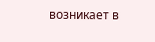возникает в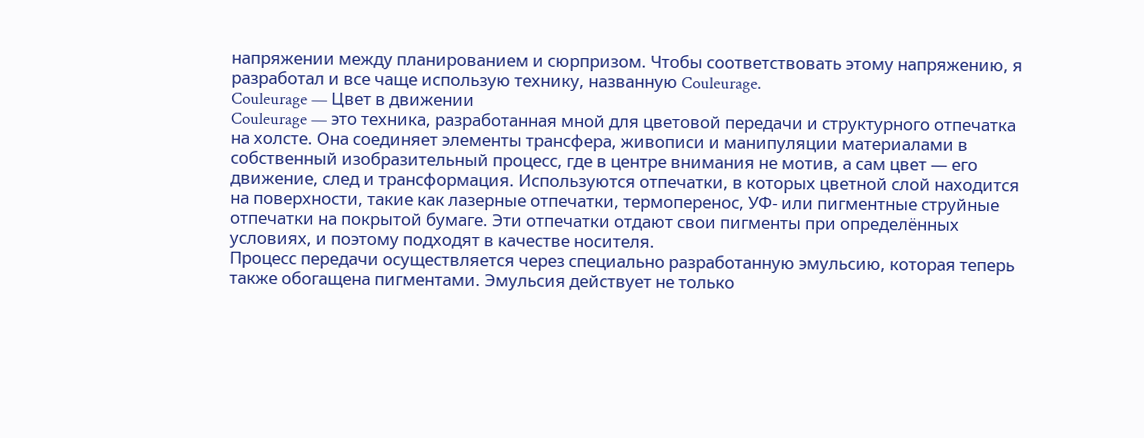напряжении между планированием и сюрпризом. Чтобы соответствовать этому напряжению, я разработал и все чаще использую технику, названную Couleurage.
Couleurage — Цвет в движении
Couleurage — это техника, разработанная мной для цветовой передачи и структурного отпечатка на холсте. Она соединяет элементы трансфера, живописи и манипуляции материалами в собственный изобразительный процесс, где в центре внимания не мотив, а сам цвет — его движение, след и трансформация. Используются отпечатки, в которых цветной слой находится на поверхности, такие как лазерные отпечатки, термоперенос, УФ- или пигментные струйные отпечатки на покрытой бумаге. Эти отпечатки отдают свои пигменты при определённых условиях, и поэтому подходят в качестве носителя.
Процесс передачи осуществляется через специально разработанную эмульсию, которая теперь также обогащена пигментами. Эмульсия действует не только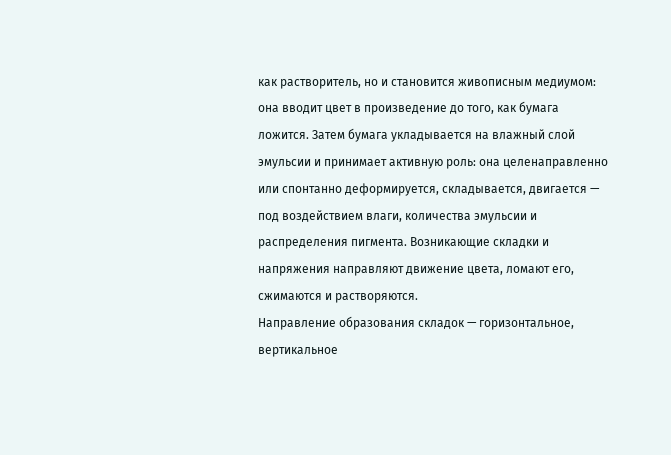как растворитель, но и становится живописным медиумом: она вводит цвет в произведение до того, как бумага ложится. Затем бумага укладывается на влажный слой эмульсии и принимает активную роль: она целенаправленно или спонтанно деформируется, складывается, двигается — под воздействием влаги, количества эмульсии и распределения пигмента. Возникающие складки и напряжения направляют движение цвета, ломают его, сжимаются и растворяются.
Направление образования складок — горизонтальное, вертикальное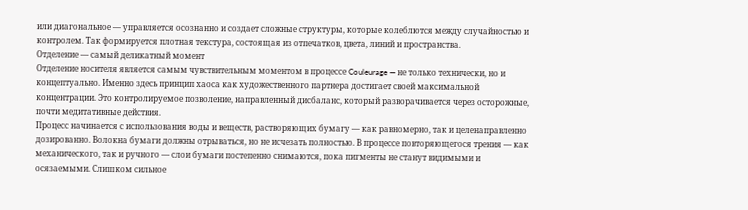или диагональное — управляется осознанно и создает сложные структуры, которые колеблются между случайностью и контролем. Так формируется плотная текстура, состоящая из отпечатков, цвета, линий и пространства.
Отделение — самый деликатный момент
Отделение носителя является самым чувствительным моментом в процессе Couleurage — не только технически, но и концептуально. Именно здесь принцип хаоса как художественного партнера достигает своей максимальной концентрации. Это контролируемое позволение, направленный дисбаланс, который разворачивается через осторожные, почти медитативные действия.
Процесс начинается с использования воды и веществ, растворяющих бумагу — как равномерно, так и целенаправленно дозированно. Волокна бумаги должны отрываться, но не исчезать полностью. В процессе повторяющегося трения — как механического, так и ручного — слои бумаги постепенно снимаются, пока пигменты не станут видимыми и осязаемыми. Слишком сильное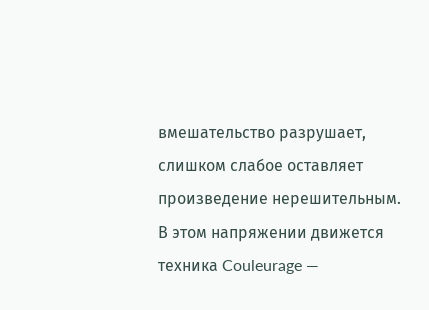вмешательство разрушает, слишком слабое оставляет произведение нерешительным. В этом напряжении движется техника Couleurage —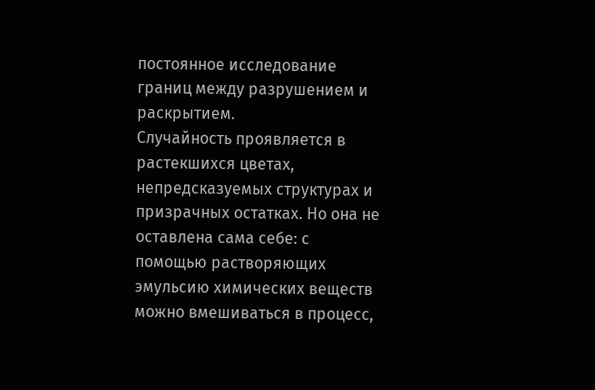постоянное исследование границ между разрушением и раскрытием.
Случайность проявляется в растекшихся цветах, непредсказуемых структурах и призрачных остатках. Но она не оставлена сама себе: с помощью растворяющих эмульсию химических веществ можно вмешиваться в процесс,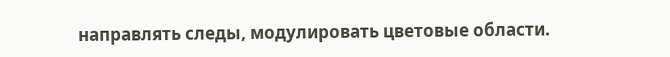направлять следы, модулировать цветовые области.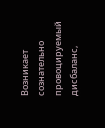Возникает сознательно провоцируемый дисбаланс,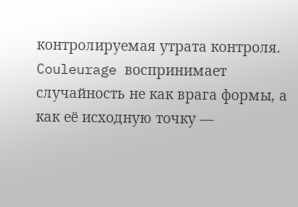контролируемая утрата контроля.
Couleurage воспринимает случайность не как врага формы, а как её исходную точку —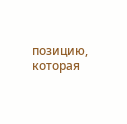позицию, которая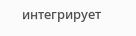интегрирует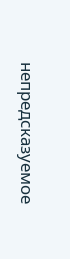непредсказуемое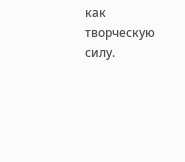как творческую силу.